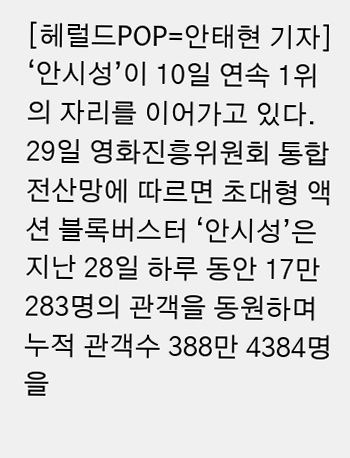[헤럴드POP=안태현 기자] ‘안시성’이 10일 연속 1위의 자리를 이어가고 있다.
29일 영화진흥위원회 통합전산망에 따르면 초대형 액션 블록버스터 ‘안시성’은 지난 28일 하루 동안 17만 283명의 관객을 동원하며 누적 관객수 388만 4384명을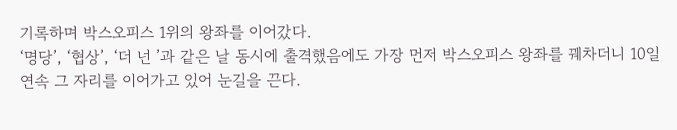기록하며 박스오피스 1위의 왕좌를 이어갔다.
‘명당’, ‘협상’, ‘더 넌 ’과 같은 날 동시에 출격했음에도 가장 먼저 박스오피스 왕좌를 꿰차더니 10일 연속 그 자리를 이어가고 있어 눈길을 끈다.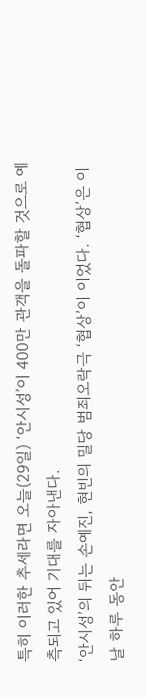특히 이러한 추세라면 오늘(29일) ‘안시성’이 400만 관객을 돌파할 것으로 예측되고 있어 기대를 자아낸다.
‘안시성’의 뒤는 손예진, 현빈의 밀당 범죄오락극 ‘협상’이 이었다. ‘협상’은 이날 하루 동안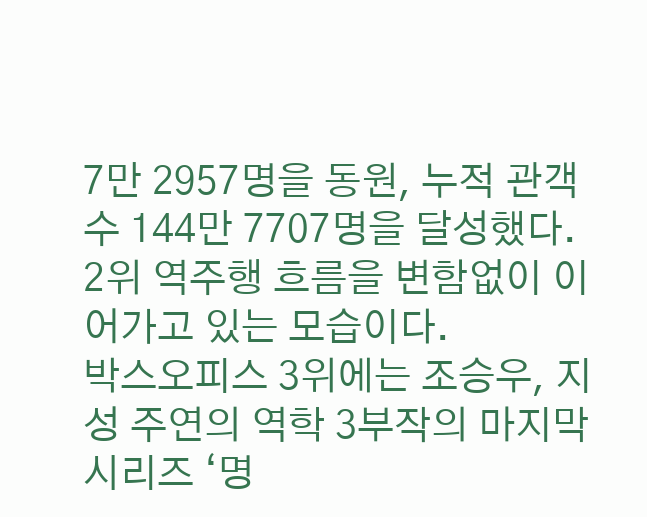7만 2957명을 동원, 누적 관객수 144만 7707명을 달성했다. 2위 역주행 흐름을 변함없이 이어가고 있는 모습이다.
박스오피스 3위에는 조승우, 지성 주연의 역학 3부작의 마지막 시리즈 ‘명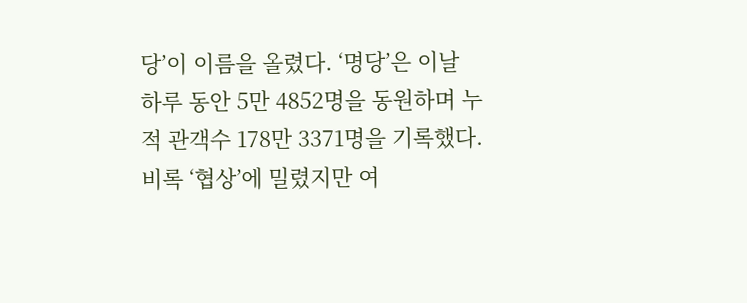당’이 이름을 올렸다. ‘명당’은 이날 하루 동안 5만 4852명을 동원하며 누적 관객수 178만 3371명을 기록했다. 비록 ‘협상’에 밀렸지만 여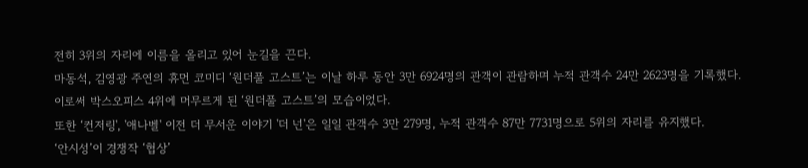전히 3위의 자리에 이름을 올리고 있어 눈길을 끈다.
마동석, 김영광 주연의 휴먼 코미디 ‘원더풀 고스트’는 이날 하루 동안 3만 6924명의 관객이 관람하며 누적 관객수 24만 2623명을 기록했다. 이로써 박스오피스 4위에 머무르게 된 ‘원더풀 고스트’의 모습이었다.
또한 ‘컨저링', '애나벨' 이전 더 무서운 이야기 '더 넌'은 일일 관객수 3만 279명, 누적 관객수 87만 7731명으로 5위의 자리를 유지했다.
‘안시성’이 경쟁작 ‘협상’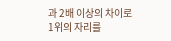과 2배 이상의 차이로 1위의 자리를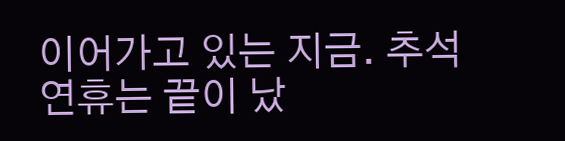이어가고 있는 지금. 추석 연휴는 끝이 났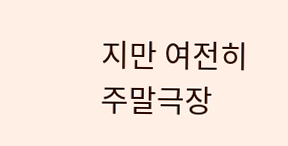지만 여전히 주말극장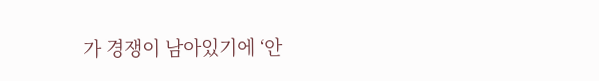가 경쟁이 남아있기에 ‘안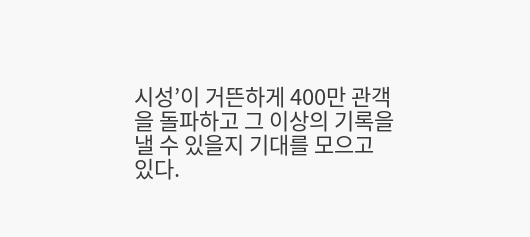시성’이 거뜬하게 400만 관객을 돌파하고 그 이상의 기록을 낼 수 있을지 기대를 모으고 있다.